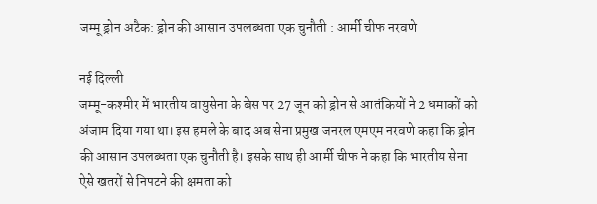जम्मू ड्रोन अटैक: ड्रोन की आसान उपलब्धता एक चुनौती : आर्मी चीफ नरवणे

नई दिल्ली
जम्‍मू-कश्‍मीर में भारतीय वायुसेना के बेस पर 27 जून को ड्रोन से आतंकियों ने 2 धमाकों को अंजाम दिया गया था। इस हमले के बाद अब सेना प्रमुख जनरल एमएम नरवणे कहा कि ड्रोन की आसान उपलब्धता एक चुनौती है। इसके साथ ही आर्मी चीफ ने कहा कि भारतीय सेना ऐसे खतरों से निपटने की क्षमता को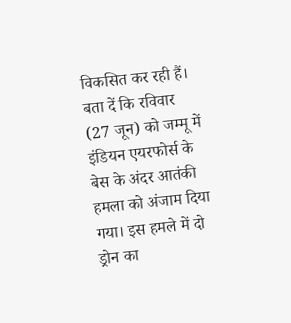विकसित कर रही हैं। बता दें कि रविवार (27 जून) को जम्मू में इंडियन एयरफोर्स के बेस के अंदर आतंकी हमला को अंजाम दिया गया। इस हमले में दो ड्रोन का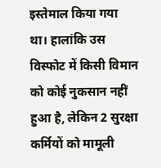इस्तेमाल किया गया था। हालांकि उस विस्फोट में किसी विमान को कोई नुकसान नहीं हुआ है, लेकिन 2 सुरक्षा कर्मियों को मामूली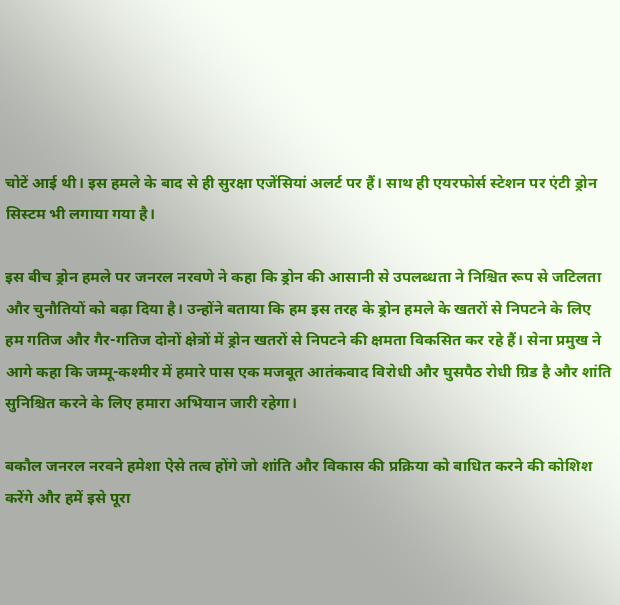चोटें आई थी। इस हमले के बाद से ही सुरक्षा एजेंसियां अलर्ट पर हैं। साथ ही एयरफोर्स स्‍टेशन पर एंटी ड्रोन सिस्टम भी लगाया गया है।

इस बीच ड्रोन हमले पर जनरल नरवणे ने कहा कि ड्रोन की आसानी से उपलब्धता ने निश्चित रूप से जटिलता और चुनौतियों को बढ़ा दिया है। उन्‍होंने बताया कि हम इस तरह के ड्रोन हमले के खतरों से निपटने के लिए हम गतिज और गैर-गतिज दोनों क्षेत्रों में ड्रोन खतरों से निपटने की क्षमता विकसित कर रहे हैं। सेना प्रमुख ने आगे कहा कि जम्मू-कश्मीर में हमारे पास एक मजबूत आतंकवाद विरोधी और घुसपैठ रोधी ग्रिड है और शांति सुनिश्चित करने के लिए हमारा अभियान जारी रहेगा।

बकौल जनरल नरवने हमेशा ऐसे तत्व होंगे जो शांति और विकास की प्रक्रिया को बाधित करने की कोशिश करेंगे और हमें इसे पूरा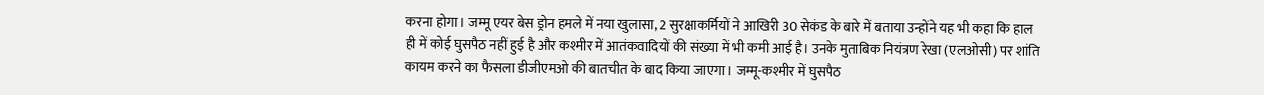करना होगा। जम्मू एयर बेस ड्रोन हमले में नया खुलासा, 2 सुरक्षाकर्मियों ने आखिरी 30 सेकंड के बारे में बताया उन्होंने यह भी कहा कि हाल ही में कोई घुसपैठ नहीं हुई है और कश्मीर में आतंकवादियों की संख्या में भी कमी आई है। उनके मुताबिक नियंत्रण रेखा (एलओसी) पर शांति कायम करने का फैसला डीजीएमओ की बातचीत के बाद किया जाएगा। जम्मू-कश्मीर में घुसपैठ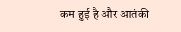कम हुई है और आतंकी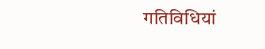गतिविधियां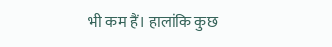भी कम हैं। हालांकि कुछ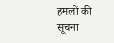हमलों की सूचना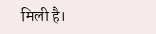मिली है।